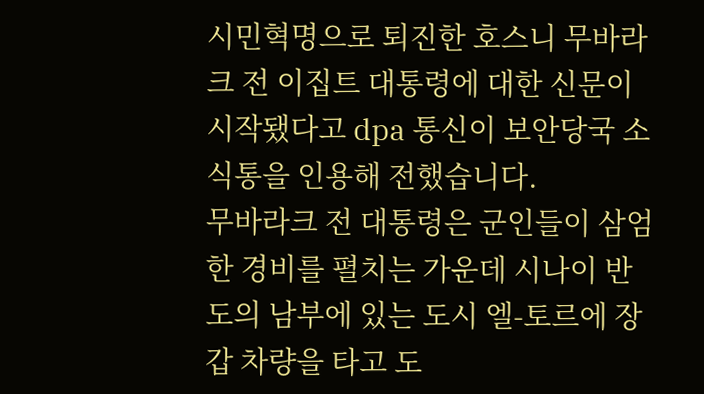시민혁명으로 퇴진한 호스니 무바라크 전 이집트 대통령에 대한 신문이 시작됐다고 dpa 통신이 보안당국 소식통을 인용해 전했습니다.
무바라크 전 대통령은 군인들이 삼엄한 경비를 펼치는 가운데 시나이 반도의 남부에 있는 도시 엘-토르에 장갑 차량을 타고 도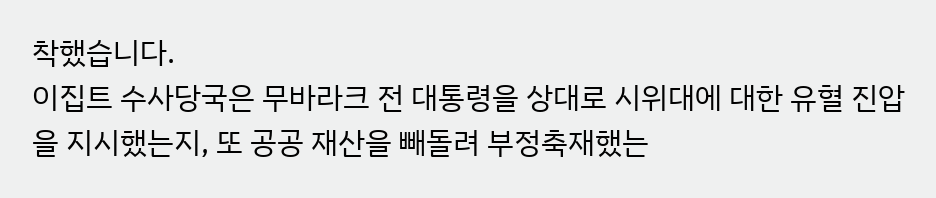착했습니다.
이집트 수사당국은 무바라크 전 대통령을 상대로 시위대에 대한 유혈 진압을 지시했는지, 또 공공 재산을 빼돌려 부정축재했는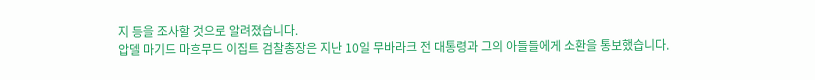지 등을 조사할 것으로 알려졌습니다.
압델 마기드 마흐무드 이집트 검찰총장은 지난 10일 무바라크 전 대통령과 그의 아들들에게 소환을 통보했습니다.